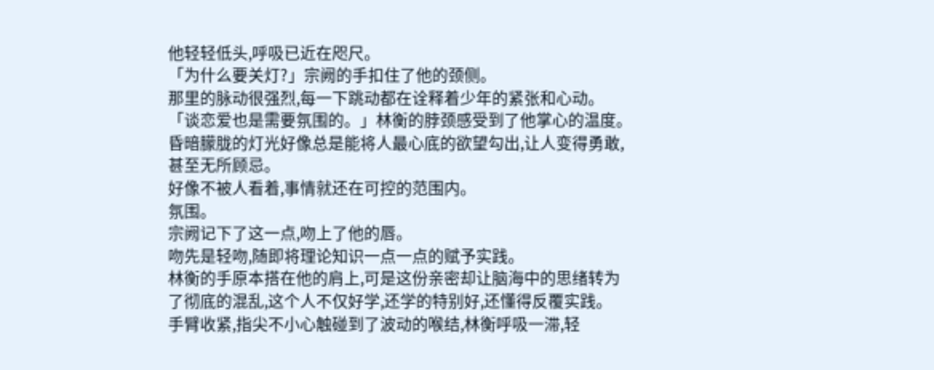他轻轻低头,呼吸已近在咫尺。
「为什么要关灯?」宗阙的手扣住了他的颈侧。
那里的脉动很强烈,每一下跳动都在诠释着少年的紧张和心动。
「谈恋爱也是需要氛围的。」林衡的脖颈感受到了他掌心的温度。
昏暗朦胧的灯光好像总是能将人最心底的欲望勾出,让人变得勇敢,甚至无所顾忌。
好像不被人看着,事情就还在可控的范围内。
氛围。
宗阙记下了这一点,吻上了他的唇。
吻先是轻吻,随即将理论知识一点一点的赋予实践。
林衡的手原本搭在他的肩上,可是这份亲密却让脑海中的思绪转为了彻底的混乱,这个人不仅好学,还学的特别好,还懂得反覆实践。
手臂收紧,指尖不小心触碰到了波动的喉结,林衡呼吸一滞,轻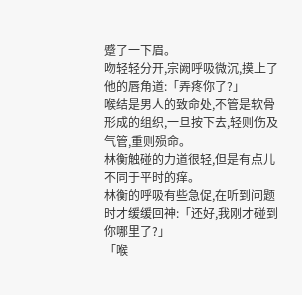蹙了一下眉。
吻轻轻分开,宗阙呼吸微沉,摸上了他的唇角道:「弄疼你了?」
喉结是男人的致命处,不管是软骨形成的组织,一旦按下去,轻则伤及气管,重则殒命。
林衡触碰的力道很轻,但是有点儿不同于平时的痒。
林衡的呼吸有些急促,在听到问题时才缓缓回神:「还好,我刚才碰到你哪里了?」
「喉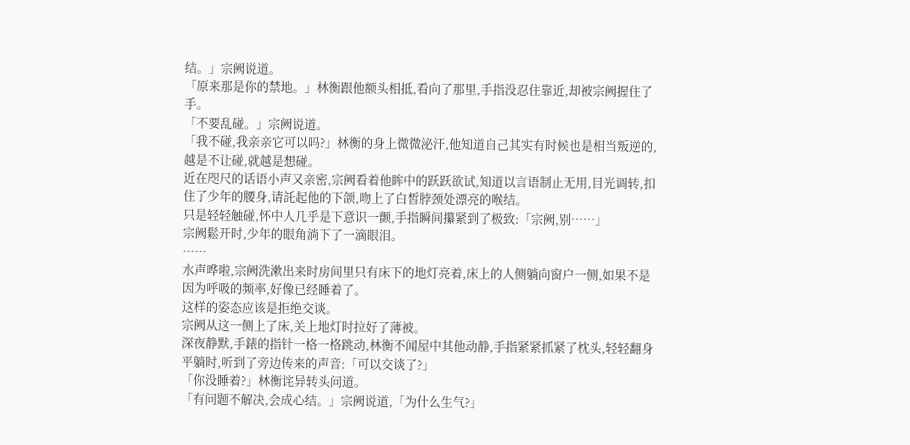结。」宗阙说道。
「原来那是你的禁地。」林衡跟他额头相抵,看向了那里,手指没忍住靠近,却被宗阙握住了手。
「不要乱碰。」宗阙说道。
「我不碰,我亲亲它可以吗?」林衡的身上微微泌汗,他知道自己其实有时候也是相当叛逆的,越是不让碰,就越是想碰。
近在咫尺的话语小声又亲密,宗阙看着他眸中的跃跃欲试,知道以言语制止无用,目光调转,扣住了少年的腰身,请託起他的下颌,吻上了白皙脖颈处漂亮的喉结。
只是轻轻触碰,怀中人几乎是下意识一颤,手指瞬间攥紧到了极致:「宗阙,别……」
宗阙鬆开时,少年的眼角淌下了一滴眼泪。
……
水声哗啦,宗阙洗漱出来时房间里只有床下的地灯亮着,床上的人侧躺向窗户一侧,如果不是因为呼吸的频率,好像已经睡着了。
这样的姿态应该是拒绝交谈。
宗阙从这一侧上了床,关上地灯时拉好了薄被。
深夜静默,手錶的指针一格一格跳动,林衡不闻屋中其他动静,手指紧紧抓紧了枕头,轻轻翻身平躺时,听到了旁边传来的声音:「可以交谈了?」
「你没睡着?」林衡诧异转头问道。
「有问题不解决,会成心结。」宗阙说道,「为什么生气?」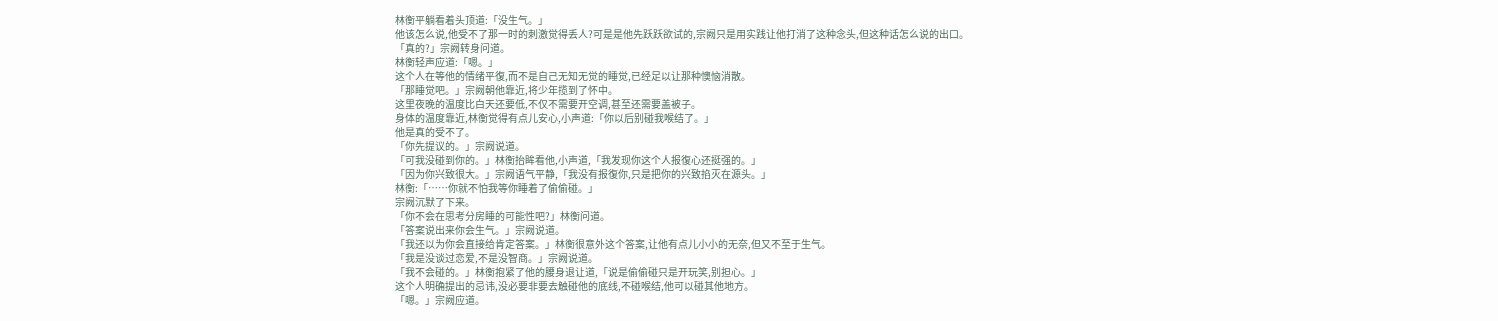林衡平躺看着头顶道:「没生气。」
他该怎么说,他受不了那一时的刺激觉得丢人?可是是他先跃跃欲试的,宗阙只是用实践让他打消了这种念头,但这种话怎么说的出口。
「真的?」宗阙转身问道。
林衡轻声应道:「嗯。」
这个人在等他的情绪平復,而不是自己无知无觉的睡觉,已经足以让那种懊恼消散。
「那睡觉吧。」宗阙朝他靠近,将少年揽到了怀中。
这里夜晚的温度比白天还要低,不仅不需要开空调,甚至还需要盖被子。
身体的温度靠近,林衡觉得有点儿安心,小声道:「你以后别碰我喉结了。」
他是真的受不了。
「你先提议的。」宗阙说道。
「可我没碰到你的。」林衡抬眸看他,小声道,「我发现你这个人报復心还挺强的。」
「因为你兴致很大。」宗阙语气平静,「我没有报復你,只是把你的兴致掐灭在源头。」
林衡:「……你就不怕我等你睡着了偷偷碰。」
宗阙沉默了下来。
「你不会在思考分房睡的可能性吧?」林衡问道。
「答案说出来你会生气。」宗阙说道。
「我还以为你会直接给肯定答案。」林衡很意外这个答案,让他有点儿小小的无奈,但又不至于生气。
「我是没谈过恋爱,不是没智商。」宗阙说道。
「我不会碰的。」林衡抱紧了他的腰身退让道,「说是偷偷碰只是开玩笑,别担心。」
这个人明确提出的忌讳,没必要非要去触碰他的底线,不碰喉结,他可以碰其他地方。
「嗯。」宗阙应道。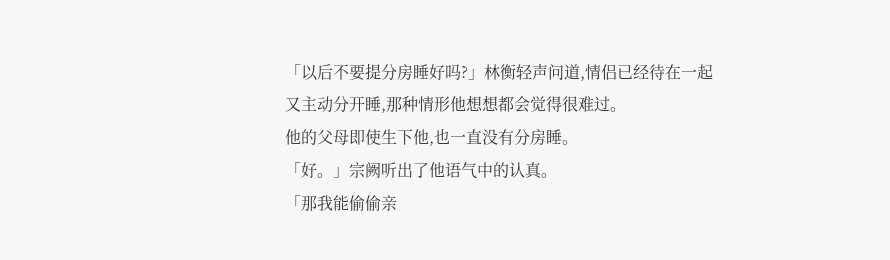「以后不要提分房睡好吗?」林衡轻声问道,情侣已经待在一起又主动分开睡,那种情形他想想都会觉得很难过。
他的父母即使生下他,也一直没有分房睡。
「好。」宗阙听出了他语气中的认真。
「那我能偷偷亲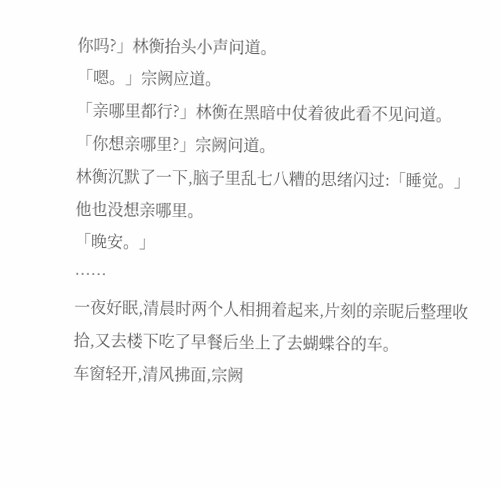你吗?」林衡抬头小声问道。
「嗯。」宗阙应道。
「亲哪里都行?」林衡在黑暗中仗着彼此看不见问道。
「你想亲哪里?」宗阙问道。
林衡沉默了一下,脑子里乱七八糟的思绪闪过:「睡觉。」
他也没想亲哪里。
「晚安。」
……
一夜好眠,清晨时两个人相拥着起来,片刻的亲昵后整理收拾,又去楼下吃了早餐后坐上了去蝴蝶谷的车。
车窗轻开,清风拂面,宗阙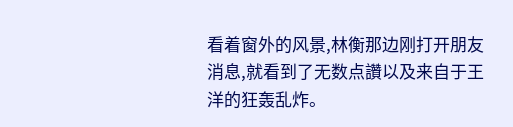看着窗外的风景,林衡那边刚打开朋友消息,就看到了无数点讚以及来自于王洋的狂轰乱炸。